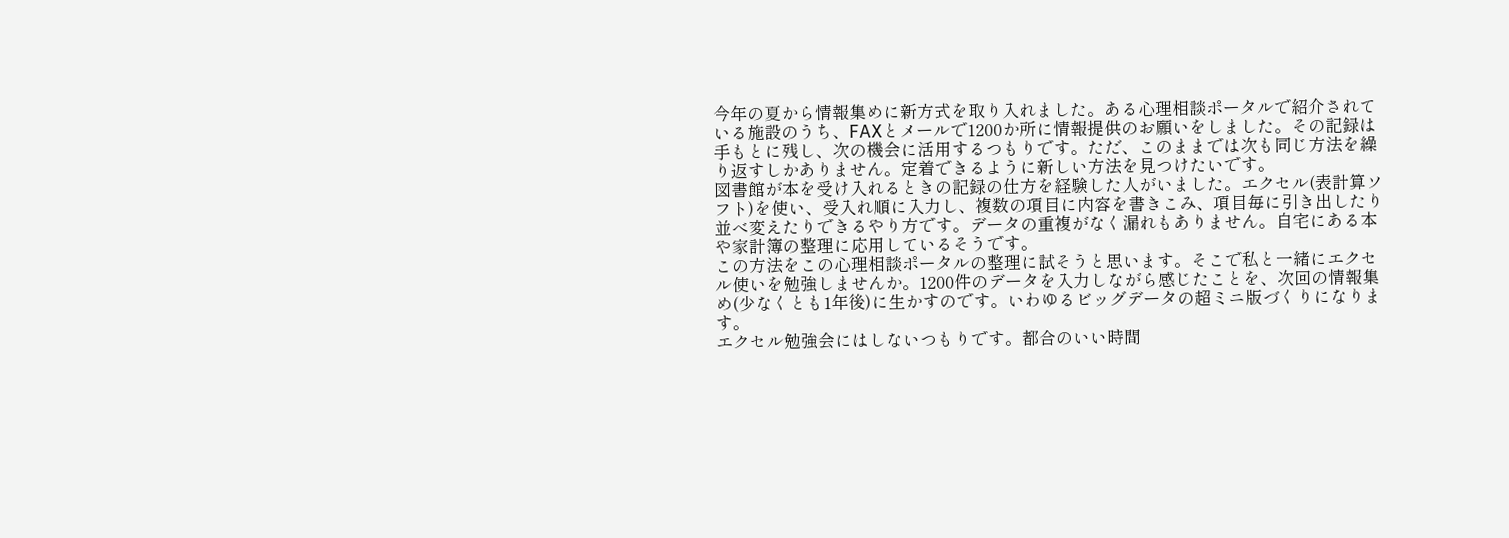今年の夏から情報集めに新方式を取り入れました。ある心理相談ポータルで紹介されている施設のうち、FAXとメールで1200か所に情報提供のお願いをしました。その記録は手もとに残し、次の機会に活用するつもりです。ただ、このままでは次も同じ方法を繰り返すしかありません。定着できるように新しい方法を見つけたいです。
図書館が本を受け入れるときの記録の仕方を経験した人がいました。エクセル(表計算ソフト)を使い、受入れ順に入力し、複数の項目に内容を書きこみ、項目毎に引き出したり並べ変えたりできるやり方です。データの重複がなく漏れもありません。自宅にある本や家計簿の整理に応用しているそうです。
この方法をこの心理相談ポータルの整理に試そうと思います。そこで私と一緒にエクセル使いを勉強しませんか。1200件のデータを入力しながら感じたことを、次回の情報集め(少なくとも1年後)に生かすのです。いわゆるビッグデータの超ミニ版づくりになります。
エクセル勉強会にはしないつもりです。都合のいい時間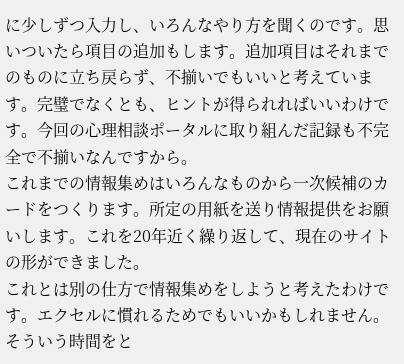に少しずつ入力し、いろんなやり方を聞くのです。思いついたら項目の追加もします。追加項目はそれまでのものに立ち戻らず、不揃いでもいいと考えています。完璧でなくとも、ヒントが得られればいいわけです。今回の心理相談ポータルに取り組んだ記録も不完全で不揃いなんですから。
これまでの情報集めはいろんなものから一次候補のカードをつくります。所定の用紙を送り情報提供をお願いします。これを20年近く繰り返して、現在のサイトの形ができました。
これとは別の仕方で情報集めをしようと考えたわけです。エクセルに慣れるためでもいいかもしれません。そういう時間をと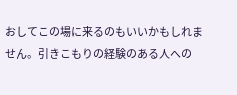おしてこの場に来るのもいいかもしれません。引きこもりの経験のある人への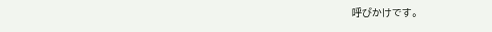呼びかけです。